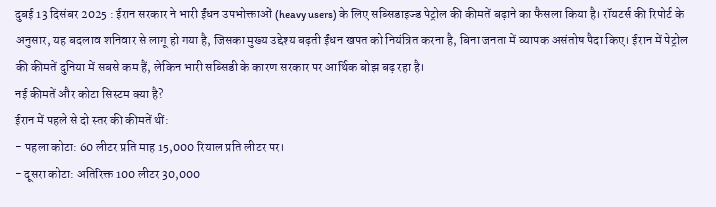दुबई 13 दिसंबर 2025 : ईरान सरकार ने भारी ईंधन उपभोक्ताओं (heavy users) के लिए सब्सिडाइज्ड पेट्रोल की कीमतें बढ़ाने का फैसला किया है। रॉयटर्स की रिपोर्ट के अनुसार, यह बदलाव शनिवार से लागू हो गया है, जिसका मुख्य उद्देश्य बढ़ती ईंधन खपत को नियंत्रित करना है, बिना जनता में व्यापक असंतोष पैदा किए। ईरान में पेट्रोल की कीमतें दुनिया में सबसे कम हैं, लेकिन भारी सब्सिडी के कारण सरकार पर आर्थिक बोझ बढ़ रहा है।
नई कीमतें और कोटा सिस्टम क्या है?
ईरान में पहले से दो स्तर की कीमतें थीं:
- पहला कोटा: 60 लीटर प्रति माह 15,000 रियाल प्रति लीटर पर।
- दूसरा कोटा: अतिरिक्त 100 लीटर 30,000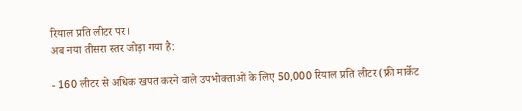रियाल प्रति लीटर पर।
अब नया तीसरा स्तर जोड़ा गया है:

- 160 लीटर से अधिक खपत करने वाले उपभोक्ताओं के लिए 50,000 रियाल प्रति लीटर (फ्री मार्केट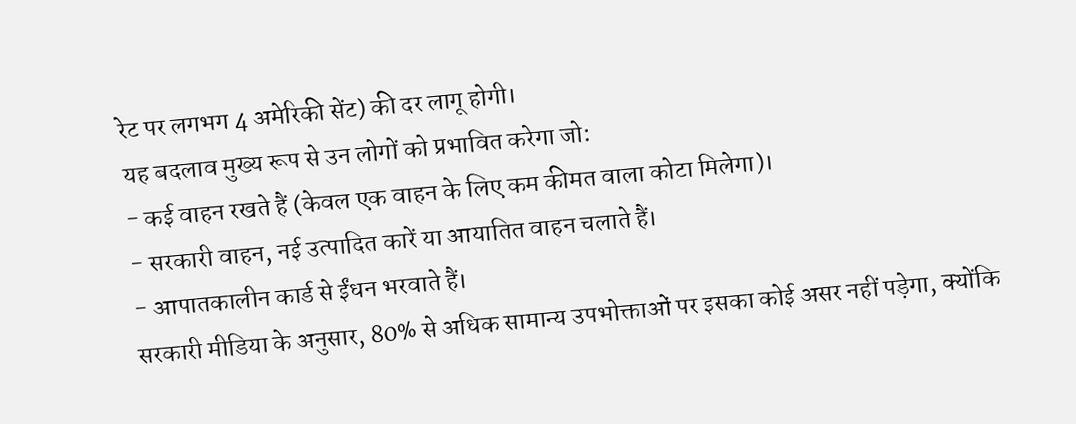रेट पर लगभग 4 अमेरिकी सेंट) की दर लागू होगी।
यह बदलाव मुख्य रूप से उन लोगों को प्रभावित करेगा जो:
- कई वाहन रखते हैं (केवल एक वाहन के लिए कम कीमत वाला कोटा मिलेगा)।
- सरकारी वाहन, नई उत्पादित कारें या आयातित वाहन चलाते हैं।
- आपातकालीन कार्ड से ईंधन भरवाते हैं।
सरकारी मीडिया के अनुसार, 80% से अधिक सामान्य उपभोक्ताओं पर इसका कोई असर नहीं पड़ेगा, क्योंकि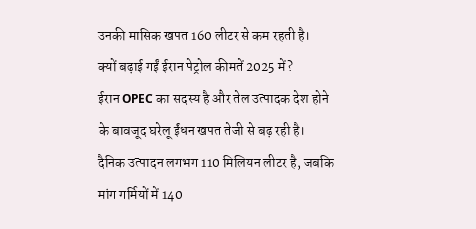उनकी मासिक खपत 160 लीटर से कम रहती है।
क्यों बढ़ाई गईं ईरान पेट्रोल कीमतें 2025 में?
ईरान OPEC का सदस्य है और तेल उत्पादक देश होने के बावजूद घरेलू ईंधन खपत तेजी से बढ़ रही है। दैनिक उत्पादन लगभग 110 मिलियन लीटर है, जबकि मांग गर्मियों में 140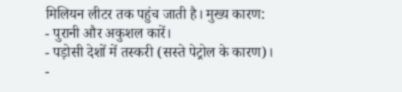मिलियन लीटर तक पहुंच जाती है। मुख्य कारण:
- पुरानी और अकुशल कारें।
- पड़ोसी देशों में तस्करी (सस्ते पेट्रोल के कारण)।
-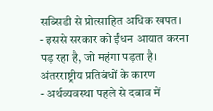सब्सिडी से प्रोत्साहित अधिक खपत।
- इससे सरकार को ईंधन आयात करना पड़ रहा है, जो महंगा पड़ता है। अंतरराष्ट्रीय प्रतिबंधों के कारण
- अर्थव्यवस्था पहले से दबाव में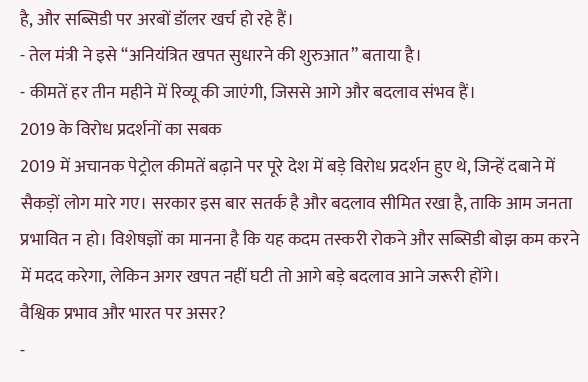है, और सब्सिडी पर अरबों डॉलर खर्च हो रहे हैं।
- तेल मंत्री ने इसे “अनियंत्रित खपत सुधारने की शुरुआत” बताया है।
- कीमतें हर तीन महीने में रिव्यू की जाएंगी, जिससे आगे और बदलाव संभव हैं।
2019 के विरोध प्रदर्शनों का सबक
2019 में अचानक पेट्रोल कीमतें बढ़ाने पर पूरे देश में बड़े विरोध प्रदर्शन हुए थे, जिन्हें दबाने में सैकड़ों लोग मारे गए। सरकार इस बार सतर्क है और बदलाव सीमित रखा है, ताकि आम जनता प्रभावित न हो। विशेषज्ञों का मानना है कि यह कदम तस्करी रोकने और सब्सिडी बोझ कम करने में मदद करेगा, लेकिन अगर खपत नहीं घटी तो आगे बड़े बदलाव आने जरूरी होंगे।
वैश्विक प्रभाव और भारत पर असर?
-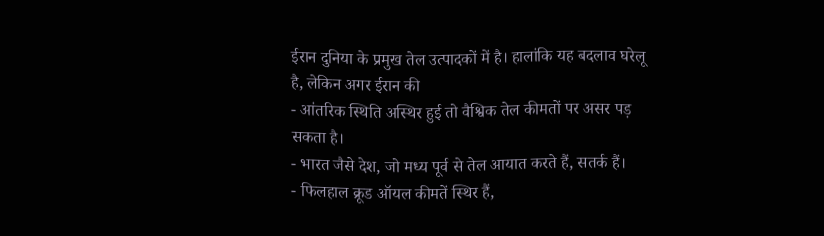ईरान दुनिया के प्रमुख तेल उत्पादकों में है। हालांकि यह बदलाव घरेलू है, लेकिन अगर ईरान की
- आंतरिक स्थिति अस्थिर हुई तो वैश्विक तेल कीमतों पर असर पड़ सकता है।
- भारत जैसे देश, जो मध्य पूर्व से तेल आयात करते हैं, सतर्क हैं।
- फिलहाल क्रूड ऑयल कीमतें स्थिर हैं,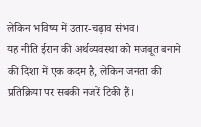लेकिन भविष्य में उतार-चढ़ाव संभव।
यह नीति ईरान की अर्थव्यवस्था को मजबूत बनाने की दिशा में एक कदम है, लेकिन जनता की प्रतिक्रिया पर सबकी नजरें टिकी हैं।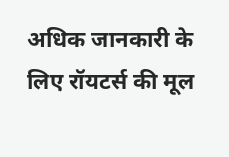अधिक जानकारी के लिए रॉयटर्स की मूल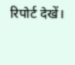रिपोर्ट देखें।